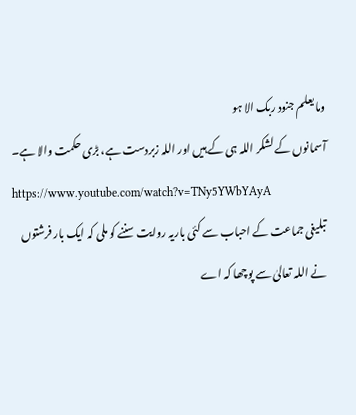وما یعلم جنود ربک الا ہو
آسمانوں کے لشکر اللہ ہی کے ہیں اور اللہ زبردست ہے، بڑی حکمت والا ہے۔
https://www.youtube.com/watch?v=TNy5YWbYAyA
تبلیغی جماعت کے احباب سے کئی باریہ روایت سننے کو ملی کہ ایک بار فرشتوں نے اللہ تعالیٰ سے پوچھا کہ اے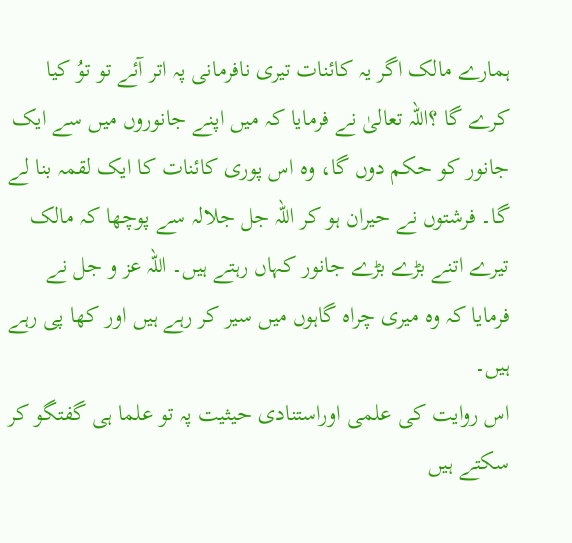ہمارے مالک اگر یہ کائنات تیری نافرمانی پہ اتر آئے تو توُ کیا کرے گا ؟اللہ تعالیٰ نے فرمایا کہ میں اپنے جانوروں میں سے ایک جانور کو حکم دوں گا، وہ اس پوری کائنات کا ایک لقمہ بنا لے گا۔ فرشتوں نے حیران ہو کر اللہ جل جلالہ سے پوچھا کہ مالک تیرے اتنے بڑے بڑے جانور کہاں رہتے ہیں۔ اللہ عز و جل نے فرمایا کہ وہ میری چراہ گاہوں میں سیر کر رہے ہیں اور کھا پی رہے ہیں۔
اس روایت کی علمی اوراستنادی حیثیت پہ تو علما ہی گفتگو کر سکتے ہیں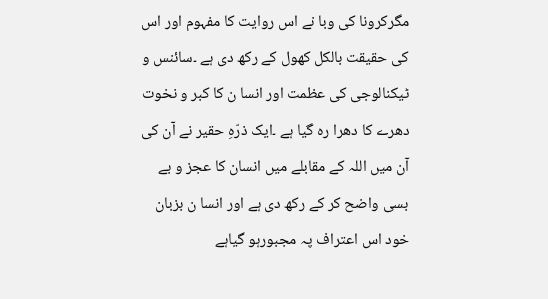مگرکرونا کی وبا نے اس روایت کا مفہوم اور اس کی حقیقت بالکل کھول کے رکھ دی ہے ۔سائنس و ٹیکنالوجی کی عظمت اور انسا ن کا کبر و نخوت دھرے کا دھرا رہ گیا ہے ۔ایک ذرّہِ حقیر نے آن کی آن میں اللہ کے مقابلے میں انسان کا عجز و بے بسی واضح کر کے رکھ دی ہے اور انسا ن بزبان خود اس اعتراف پہ مجبورہو گیاہے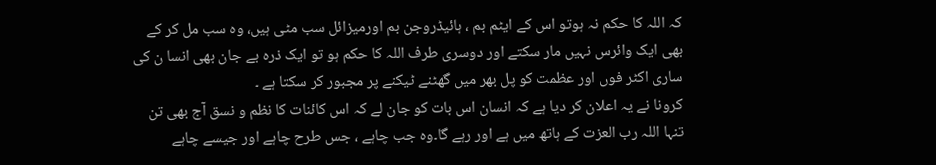کہ اللہ کا حکم نہ ہوتو اس کے ایٹم بم ، ہائیڈروجن بم اورمیزائل سب مٹی ہیں، وہ سب مل کر کے بھی ایک وائرس نہیں مار سکتے اور دوسری طرف اللہ کا حکم ہو تو ایک ذرہ بے جان بھی انسا ن کی ساری اکٹر فوں اور عظمت کو پل بھر میں گھٹنے ٹیکنے پر مجبور کر سکتا ہے ۔
کرونا نے یہ اعلان کر دیا ہے کہ انسان اس بات کو جان لے کہ اس کائنات کا نظم و نسق آج بھی تن تنہا اللہ رب العزت کے ہاتھ میں ہے اور رہے گا۔وہ جب چاہے ، جس طرح چاہے اور جیسے چاہے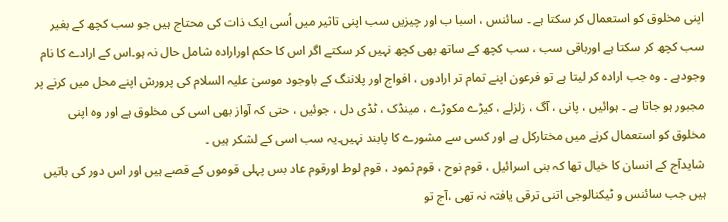اپنی مخلوق کو استعمال کر سکتا ہے ۔ سائنس ، اسبا ب اور چیزیں سب اپنی تاثیر میں اُسی ایک ذات کی محتاج ہیں جو سب کچھ کے بغیر سب کچھ کر سکتا ہے اورباقی سب ، سب کچھ کے ساتھ بھی کچھ نہیں کر سکتے اگر اس کا حکم اورارادہ شامل حال نہ ہو۔اس کے ارادے کا نام وجودہے ۔ وہ جب ارادہ کر لیتا ہے تو فرعون اپنے تمام تر ارادوں ، افواج اور پلاننگ کے باوجود موسیٰ علیہ السلام کی پرورش اپنے محل میں کرنے پر مجبور ہو جاتا ہے ۔ ہوائیں ، پانی ، آگ ، زلزلے ، کیڑے مکوڑے ، مینڈک ، ٹڈی دل ، جوئیں ، حتی کہ آواز بھی اسی کی مخلوق ہے اور وہ اپنی مخلوق کو استعمال کرنے میں مختارکل ہے اور کسی سے مشورے کا پابند نہیں۔یہ سب اسی کے لشکر ہیں ۔
شایدآج کے انسان کا خیال تھا کہ بنی اسرائیل ، قوم نوح ، قوم ثمود ، قوم لوط اورقوم عاد بس پہلی قوموں کے قصے ہیں اور اس دور کی باتیں ہیں جب سائنس و ٹیکنالوجی اتنی ترقی یافتہ نہ تھی ،آج تو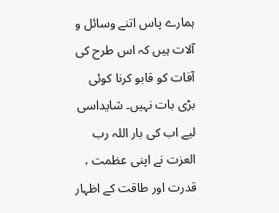ہمارے پاس اتنے وسائل و آلات ہیں کہ اس طرح کی آفات کو قابو کرنا کوئی بڑی بات نہیں۔ شایداسی لیے اب کی بار اللہ رب العزت نے اپنی عظمت ، قدرت اور طاقت کے اظہار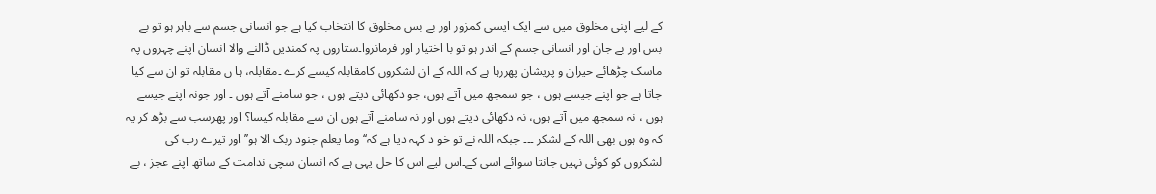کے لیے اپنی مخلوق میں سے ایک ایسی کمزور اور بے بس مخلوق کا انتخاب کیا ہے جو انسانی جسم سے باہر ہو تو بے بس اور بے جان اور انسانی جسم کے اندر ہو تو با اختیار اور فرمانروا۔ستاروں پہ کمندیں ڈالنے والا انسان اپنے چہروں پہ ماسک چڑھائے حیران و پریشان پھررہا ہے کہ اللہ کے ان لشکروں کامقابلہ کیسے کرے ۔مقابلہ، ہا ں مقابلہ تو ان سے کیا جاتا ہے جو اپنے جیسے ہوں ، جو سمجھ میں آتے ہوں، جو دکھائی دیتے ہوں ، جو سامنے آتے ہوں ۔ اور جونہ اپنے جیسے ہوں ، نہ سمجھ میں آتے ہوں، نہ دکھائی دیتے ہوں اور نہ سامنے آتے ہوں ان سے مقابلہ کیسا؟ اور پھرسب سے بڑھ کر یہ کہ وہ ہوں بھی اللہ کے لشکر ۔۔۔ جبکہ اللہ نے تو خو د کہہ دیا ہے کہ‘‘ وما یعلم جنود ربک الا ہو’’ اور تیرے رب کی لشکروں کو کوئی نہیں جانتا سوائے اسی کے۔اس لیے اس کا حل یہی ہے کہ انسان سچی ندامت کے ساتھ اپنے عجز ، بے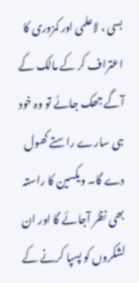بسی ، لاعلمی اور کمزوری کا اعتراف کر کے مالک کے آگے جھک جائے تو وہ خود ہی سارے راستے کھول دے گا۔ ویکسین کا راستہ بھی نظر آجائے گا اور ان لشکروں کو پسپا کرنے کے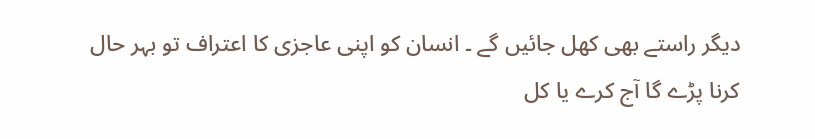دیگر راستے بھی کھل جائیں گے ۔ انسان کو اپنی عاجزی کا اعتراف تو بہر حال کرنا پڑے گا آج کرے یا کل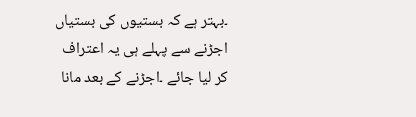۔بہتر ہے کہ بستیوں کی بستیاں اجڑنے سے پہلے ہی یہ اعتراف کر لیا جائے ۔اجڑنے کے بعد مانا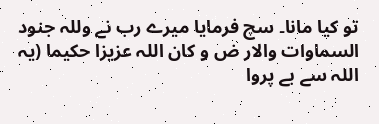تو کیا مانا۔ سچ فرمایا میرے رب نے وللہ جنود السماوات والار ض و کان اللہ عزیزا حکیما (یہ اللہ سے بے پروا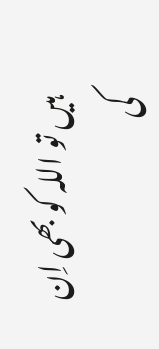ہیں تو اللہ کو بھی اِن کی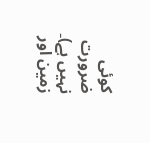کوئی ضرورت نہیں ہے)۔ زمین اور